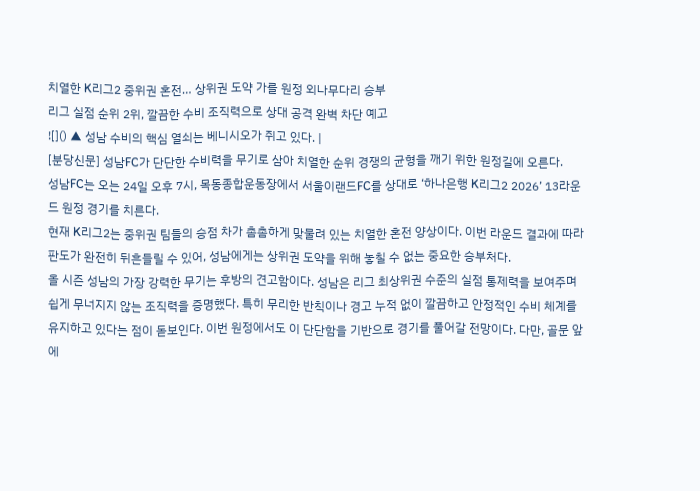치열한 K리그2 중위권 혼전… 상위권 도약 가를 원정 외나무다리 승부
리그 실점 순위 2위, 깔끔한 수비 조직력으로 상대 공격 완벽 차단 예고
![]() ▲ 성남 수비의 핵심 열쇠는 베니시오가 쥐고 있다. |
[분당신문] 성남FC가 단단한 수비력을 무기로 삼아 치열한 순위 경쟁의 균형을 깨기 위한 원정길에 오른다.
성남FC는 오는 24일 오후 7시, 목동종합운동장에서 서울이랜드FC를 상대로 ‘하나은행 K리그2 2026’ 13라운드 원정 경기를 치른다.
현재 K리그2는 중위권 팀들의 승점 차가 촘촘하게 맞물려 있는 치열한 혼전 양상이다. 이번 라운드 결과에 따라 판도가 완전히 뒤흔들릴 수 있어, 성남에게는 상위권 도약을 위해 놓칠 수 없는 중요한 승부처다.
올 시즌 성남의 가장 강력한 무기는 후방의 견고함이다. 성남은 리그 최상위권 수준의 실점 통제력을 보여주며 쉽게 무너지지 않는 조직력을 증명했다. 특히 무리한 반칙이나 경고 누적 없이 깔끔하고 안정적인 수비 체계를 유지하고 있다는 점이 돋보인다. 이번 원정에서도 이 단단함을 기반으로 경기를 풀어갈 전망이다. 다만, 골문 앞에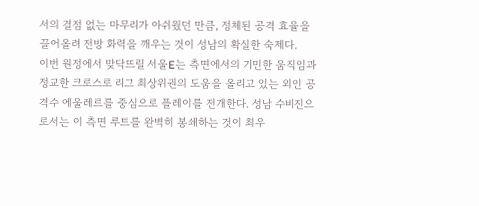서의 결점 없는 마무리가 아쉬웠던 만큼, 정체된 공격 효율을 끌어올려 전방 화력을 깨우는 것이 성남의 확실한 숙제다.
이번 원정에서 맞닥뜨릴 서울E는 측면에서의 기민한 움직임과 정교한 크로스로 리그 최상위권의 도움을 올리고 있는 외인 공격수 에울레르를 중심으로 플레이를 전개한다. 성남 수비진으로서는 이 측면 루트를 완벽히 봉쇄하는 것이 최우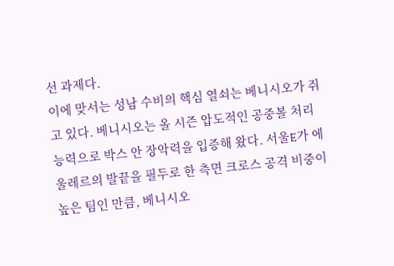선 과제다.
이에 맞서는 성남 수비의 핵심 열쇠는 베니시오가 쥐고 있다. 베니시오는 올 시즌 압도적인 공중볼 처리 능력으로 박스 안 장악력을 입증해 왔다. 서울E가 에울레르의 발끝을 필두로 한 측면 크로스 공격 비중이 높은 팀인 만큼, 베니시오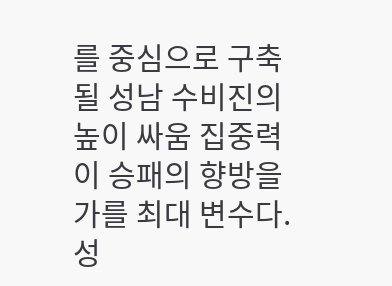를 중심으로 구축될 성남 수비진의 높이 싸움 집중력이 승패의 향방을 가를 최대 변수다.
성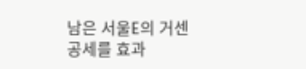남은 서울E의 거센 공세를 효과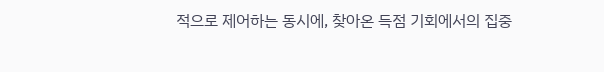적으로 제어하는 동시에, 찾아온 득점 기회에서의 집중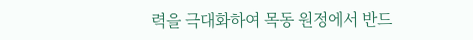력을 극대화하여 목동 원정에서 반드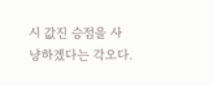시 값진 승점을 사냥하겠다는 각오다.